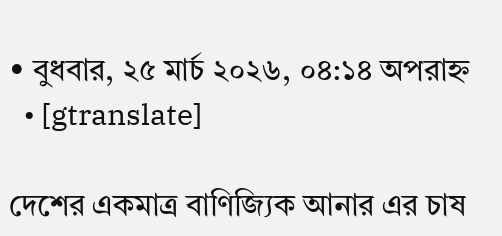• বুধবার, ২৫ মার্চ ২০২৬, ০৪:১৪ অপরাহ্ন
  • [gtranslate]

দেশের একমাত্র বাণিজ্যিক আনার এর চাষ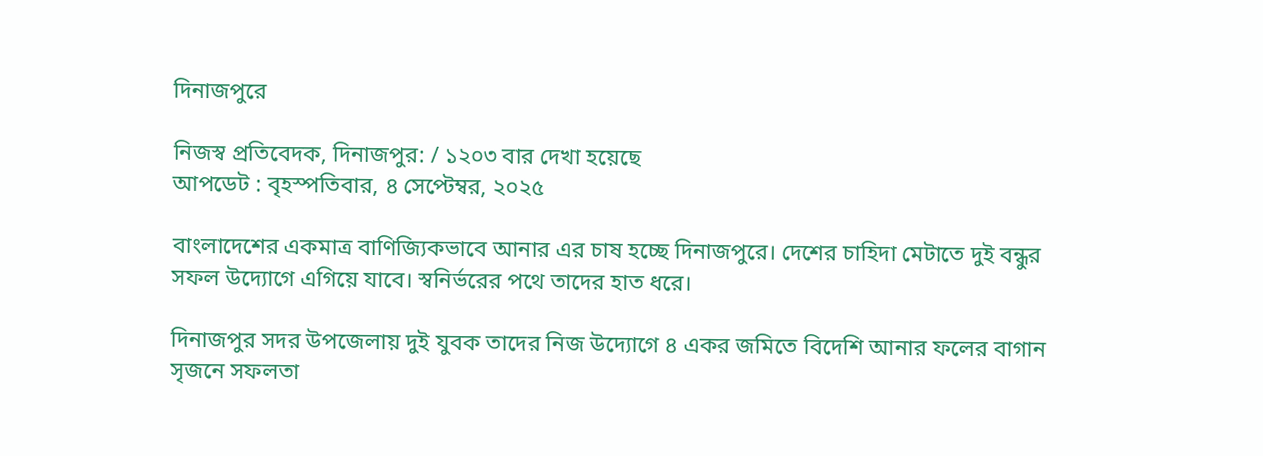দিনাজপুরে

নিজস্ব প্রতিবেদক, দিনাজপুর: / ১২০৩ বার দেখা হয়েছে
আপডেট : বৃহস্পতিবার, ৪ সেপ্টেম্বর, ২০২৫

বাংলাদেশের একমাত্র বাণিজ্যিকভাবে আনার এর চাষ হচ্ছে দিনাজপুরে। দেশের চাহিদা মেটাতে দুই বন্ধুর সফল উদ্যোগে এগিয়ে যাবে। স্বনির্ভরের পথে তাদের হাত ধরে।

দিনাজপুর সদর উপজেলায় দুই যুবক তাদের নিজ উদ্যোগে ৪ একর জমিতে বিদেশি আনার ফলের বাগান সৃজনে সফলতা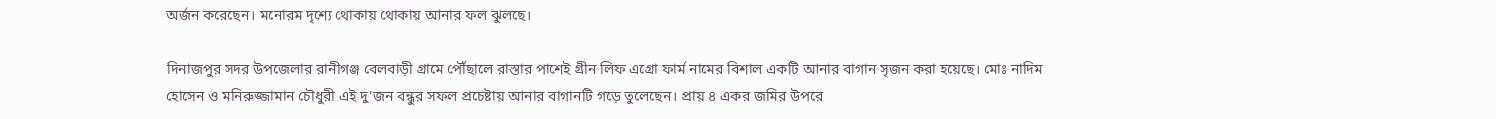অর্জন করেছেন। মনোরম দৃশ্যে থোকায় থোকায় আনার ফল ঝুলছে।

দিনাজপুর সদর উপজেলার রানীগঞ্জ বেলবাড়ী গ্রামে পৌঁছালে রাস্তার পাশেই গ্রীন লিফ এগ্রো ফার্ম নামের বিশাল একটি আনার বাগান সৃজন করা হয়েছে। মোঃ নাদিম হোসেন ও মনিরুজ্জামান চৌধুরী এই দু’জন বন্ধুর সফল প্রচেষ্টায় আনার বাগানটি গড়ে তুলেছেন। প্রায় ৪ একর জমির উপরে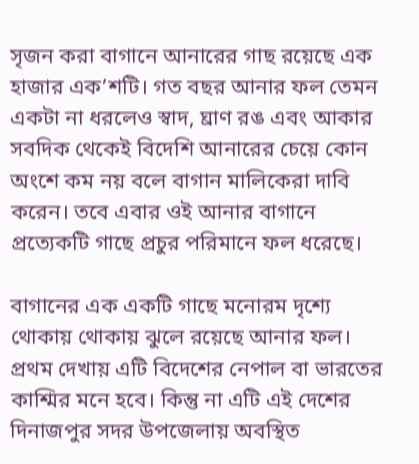সৃজন করা বাগানে আনারের গাছ রয়েছে এক হাজার এক’শটি। গত বছর আনার ফল তেমন একটা না ধরলেও স্বাদ, ঘ্রাণ রঙ এবং আকার সবদিক থেকেই বিদেশি আনারের চেয়ে কোন অংশে কম নয় বলে বাগান মালিকেরা দাবি করেন। তবে এবার ওই আনার বাগানে প্রত্যেকটি গাছে প্রচুর পরিমানে ফল ধরেছে।

বাগানের এক একটি গাছে মনোরম দৃশ্যে থোকায় থোকায় ঝুলে রয়েছে আনার ফল। প্রথম দেখায় এটি বিদেশের নেপাল বা ভারতের কাশ্মির মনে হবে। কিন্তু না এটি এই দেশের দিনাজপুর সদর উপজেলায় অবস্থিত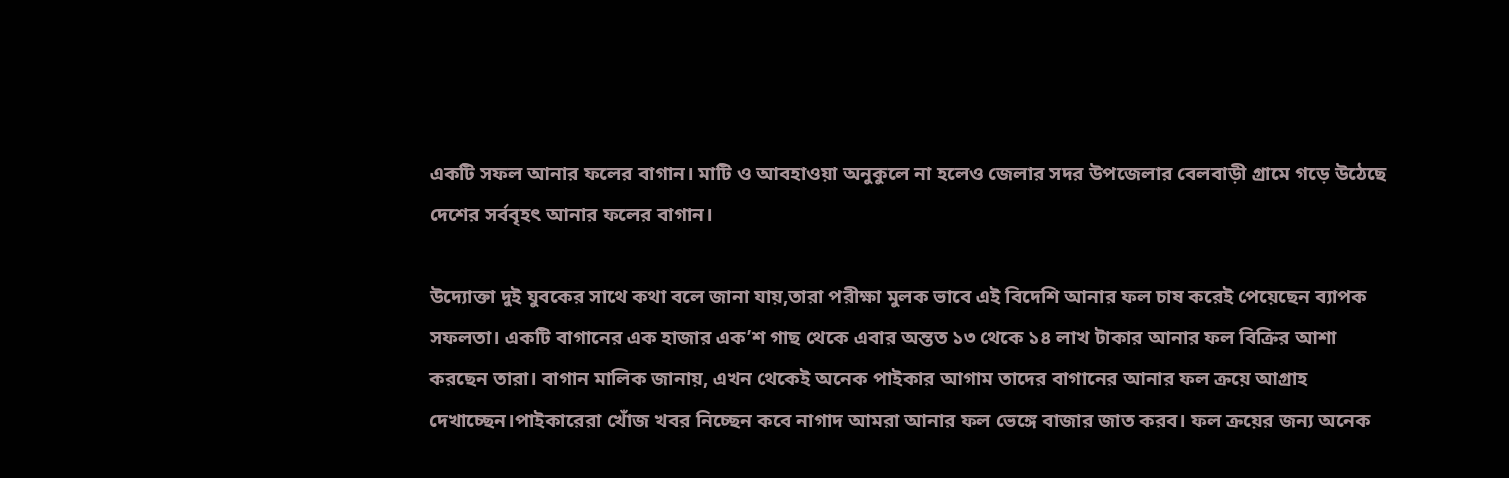একটি সফল আনার ফলের বাগান। মাটি ও আবহাওয়া অনুকুলে না হলেও জেলার সদর উপজেলার বেলবাড়ী গ্রামে গড়ে উঠেছে দেশের সর্ববৃহৎ আনার ফলের বাগান।

উদ্যোক্তা দুই যুবকের সাথে কথা বলে জানা যায়,তারা পরীক্ষা মুলক ভাবে এই বিদেশি আনার ফল চাষ করেই পেয়েছেন ব্যাপক সফলতা। একটি বাগানের এক হাজার এক’শ গাছ থেকে এবার অন্তত ১৩ থেকে ১৪ লাখ টাকার আনার ফল বিক্রির আশা করছেন তারা। বাগান মালিক জানায়, এখন থেকেই অনেক পাইকার আগাম তাদের বাগানের আনার ফল ক্রয়ে আগ্রাহ দেখাচ্ছেন।পাইকারেরা খোঁজ খবর নিচ্ছেন কবে নাগাদ আমরা আনার ফল ভেঙ্গে বাজার জাত করব। ফল ক্রয়ের জন্য অনেক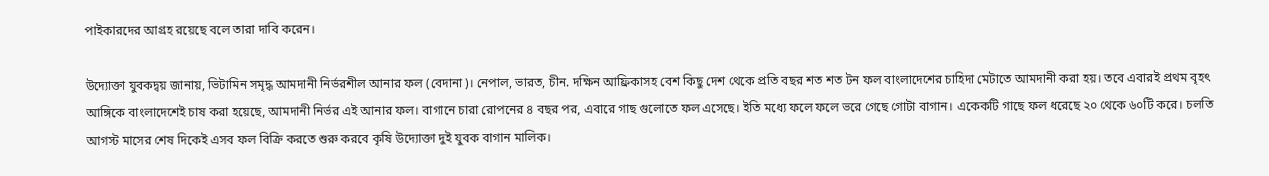পাইকারদের আগ্রহ রয়েছে বলে তারা দাবি করেন।

উদ্যোক্তা যুবকদ্বয় জানায়, ভিটামিন সমৃদ্ধ আমদানী নির্ভরশীল আনার ফল (বেদানা)। নেপাল, ভারত, চীন. দক্ষিন আফ্রিকাসহ বেশ কিছু দেশ থেকে প্রতি বছর শত শত টন ফল বাংলাদেশের চাহিদা মেটাতে আমদানী করা হয়। তবে এবারই প্রথম বৃহৎ আঙ্গিকে বাংলাদেশেই চাষ করা হয়েছে, আমদানী নির্ভর এই আনার ফল। বাগানে চারা রোপনের ৪ বছর পর, এবারে গাছ গুলোতে ফল এসেছে। ইতি মধ্যে ফলে ফলে ভরে গেছে গোটা বাগান। একেকটি গাছে ফল ধরেছে ২০ থেকে ৬০টি করে। চলতি আগস্ট মাসের শেষ দিকেই এসব ফল বিক্রি করতে শুরু করবে কৃষি উদ্যোক্তা দুই যুবক বাগান মালিক।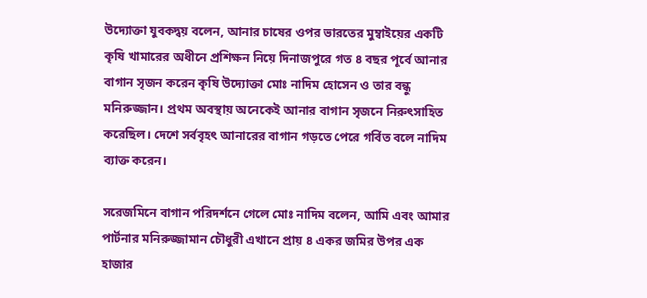উদ্যোক্তা যুবকদ্বয় বলেন, আনার চাষের ওপর ভারতের মুম্বাইয়ের একটি কৃষি খামারের অধীনে প্রশিক্ষন নিয়ে দিনাজপুরে গত ৪ বছর পূর্বে আনার বাগান সৃজন করেন কৃষি উদ্যোক্তা মোঃ নাদিম হোসেন ও তার বন্ধু মনিরুজ্জান। প্রথম অবস্থায় অনেকেই আনার বাগান সৃজনে নিরুৎসাহিত করেছিল। দেশে সর্ববৃহৎ আনারের বাগান গড়তে পেরে গর্বিত বলে নাদিম ব্যাক্ত করেন।

সরেজমিনে বাগান পরিদর্শনে গেলে মোঃ নাদিম বলেন, আমি এবং আমার পার্টনার মনিরুজ্জামান চৌধুরী এখানে প্রায় ৪ একর জমির উপর এক হাজার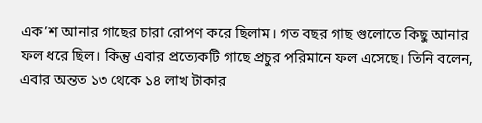এক’শ আনার গাছের চারা রোপণ করে ছিলাম। গত বছর গাছ গুলোতে কিছু আনার ফল ধরে ছিল। কিন্তু এবার প্রত্যেকটি গাছে প্রচুর পরিমানে ফল এসেছে। তিনি বলেন, এবার অন্তত ১৩ থেকে ১৪ লাখ টাকার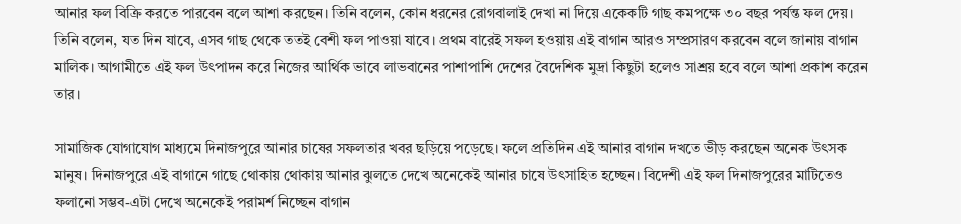আনার ফল বিক্রি করতে পারবেন বলে আশা করছেন। তিনি বলেন, কোন ধরনের রোগবালাই দেখা না দিয়ে একেকটি গাছ কমপক্ষে ৩০ বছর পর্যন্ত ফল দেয়। তিনি বলেন, যত দিন যাবে, এসব গাছ থেকে ততই বেশী ফল পাওয়া যাবে। প্রথম বারেই সফল হওয়ায় এই বাগান আরও সম্প্রসারণ করবেন বলে জানায় বাগান মালিক। আগামীতে এই ফল উৎপাদন করে নিজের আর্থিক ভাবে লাভবানের পাশাপাশি দেশের বৈদেশিক মুদ্রা কিছুটা হলেও সাশ্রয় হবে বলে আশা প্রকাশ করেন তার।

সামাজিক যোগাযোগ মাধ্যমে দিনাজপুরে আনার চাষের সফলতার খবর ছড়িয়ে পড়েছে। ফলে প্রতিদিন এই আনার বাগান দখতে ভীড় করছেন অনেক উৎসক মানুষ। দিনাজপুরে এই বাগানে গাছে থোকায় থোকায় আনার ঝুলতে দেখে অনেকেই আনার চাষে উৎসাহিত হচ্ছেন। বিদেশী এই ফল দিনাজপুরের মাটিতেও ফলানো সম্ভব-এটা দেখে অনেকেই পরামর্শ নিচ্ছেন বাগান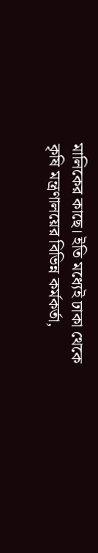মালিকের কাছে। ইতি মধ্যেই ঢাকা থেকে কৃষি মন্ত্রণালয়ের বিভিন্ন কর্মকর্তা,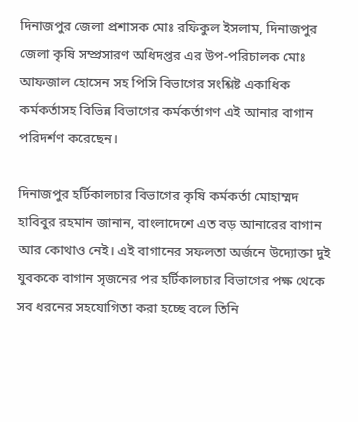দিনাজপুর জেলা প্রশাসক মোঃ রফিকুল ইসলাম, দিনাজপুর জেলা কৃষি সম্প্রসারণ অধিদপ্তর এর উপ-পরিচালক মোঃ আফজাল হোসেন সহ পিসি বিভাগের সংশ্লিষ্ট একাধিক কর্মকর্তাসহ বিভিন্ন বিভাগের কর্মকর্তাগণ এই আনার বাগান পরিদর্শণ করেছেন।

দিনাজপুর হর্টিকালচার বিভাগের কৃষি কর্মকর্তা মোহাম্মদ হাবিবুর রহমান জানান, বাংলাদেশে এত বড় আনারের বাগান আর কোথাও নেই। এই বাগানের সফলতা অর্জনে উদ্যোক্তা দুই যুবককে বাগান সৃজনের পর হর্টিকালচার বিভাগের পক্ষ থেকে সব ধরনের সহযোগিতা করা হচ্ছে বলে তিনি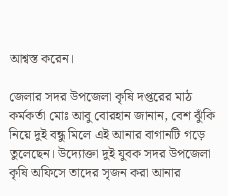আশ্বস্ত করেন।

জেলার সদর উপজেলা কৃষি দপ্তরের মাঠ কর্মকর্তা মোঃ আবু বোরহান জানান, বেশ ঝুঁকি নিয়ে দুই বন্ধু মিলে এই আনার বাগানটি গড়ে তুলেছেন। উদ্যোক্তা দুই যুবক সদর উপজেলা কৃষি অফিসে তাদের সৃজন করা আনার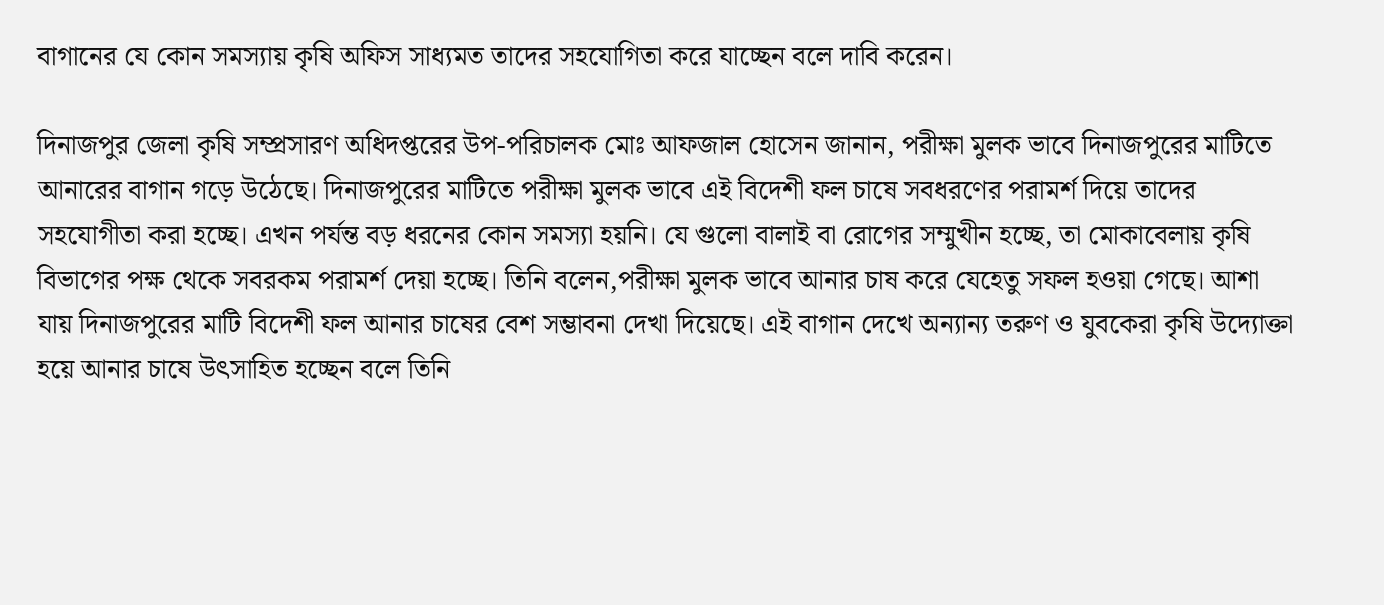বাগানের যে কোন সমস্যায় কৃষি অফিস সাধ্যমত তাদের সহযোগিতা করে যাচ্ছেন বলে দাবি করেন।

দিনাজপুর জেলা কৃষি সম্প্রসারণ অধিদপ্তরের উপ-পরিচালক মোঃ আফজাল হোসেন জানান, পরীক্ষা মুলক ভাবে দিনাজপুরের মাটিতে আনারের বাগান গড়ে উঠেছে। দিনাজপুরের মাটিতে পরীক্ষা মুলক ভাবে এই বিদেশী ফল চাষে সবধরণের পরামর্শ দিয়ে তাদের সহযোগীতা করা হচ্ছে। এখন পর্যন্ত বড় ধরনের কোন সমস্যা হয়নি। যে গুলো বালাই বা রোগের সম্মুখীন হচ্ছে, তা মোকাবেলায় কৃষি বিভাগের পক্ষ থেকে সবরকম পরামর্শ দেয়া হচ্ছে। তিনি বলেন,পরীক্ষা মুলক ভাবে আনার চাষ করে যেহেতু সফল হওয়া গেছে। আশা যায় দিনাজপুরের মাটি বিদেশী ফল আনার চাষের বেশ সম্ভাবনা দেখা দিয়েছে। এই বাগান দেখে অন্যান্য তরুণ ও যুবকেরা কৃষি উদ্যোক্তা হয়ে আনার চাষে উৎসাহিত হচ্ছেন বলে তিনি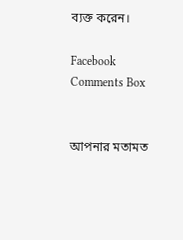ব্যক্ত করেন।

Facebook Comments Box


আপনার মতামত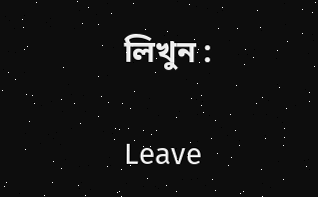লিখুন :

Leave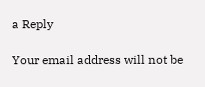a Reply

Your email address will not be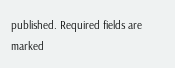published. Required fields are marked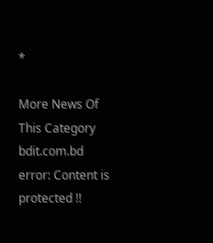*

More News Of This Category
bdit.com.bd
error: Content is protected !!